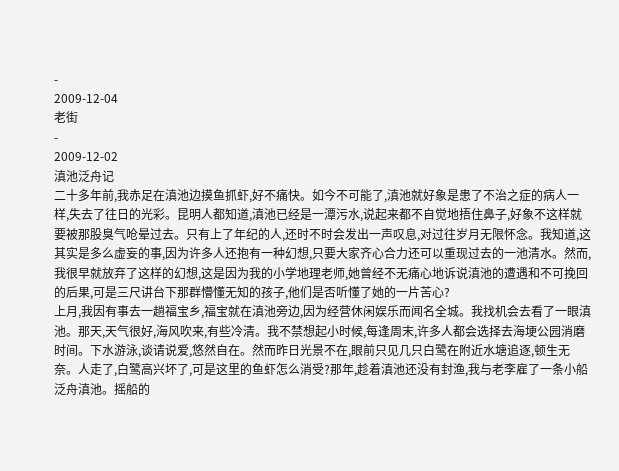-
2009-12-04
老街
-
2009-12-02
滇池泛舟记
二十多年前,我赤足在滇池边摸鱼抓虾,好不痛快。如今不可能了,滇池就好象是患了不治之症的病人一样,失去了往日的光彩。昆明人都知道,滇池已经是一潭污水,说起来都不自觉地捂住鼻子,好象不这样就要被那股臭气呛晕过去。只有上了年纪的人,还时不时会发出一声叹息,对过往岁月无限怀念。我知道,这其实是多么虚妄的事,因为许多人还抱有一种幻想,只要大家齐心合力还可以重现过去的一池清水。然而,我很早就放弃了这样的幻想,这是因为我的小学地理老师,她曾经不无痛心地诉说滇池的遭遇和不可挽回的后果,可是三尺讲台下那群懵懂无知的孩子,他们是否听懂了她的一片苦心?
上月,我因有事去一趟福宝乡,福宝就在滇池旁边,因为经营休闲娱乐而闻名全城。我找机会去看了一眼滇池。那天,天气很好,海风吹来,有些冷清。我不禁想起小时候,每逢周末,许多人都会选择去海埂公园消磨时间。下水游泳,谈请说爱,悠然自在。然而昨日光景不在,眼前只见几只白鹭在附近水塘追逐,顿生无奈。人走了,白鹭高兴坏了,可是这里的鱼虾怎么消受?那年,趁着滇池还没有封渔,我与老李雇了一条小船泛舟滇池。摇船的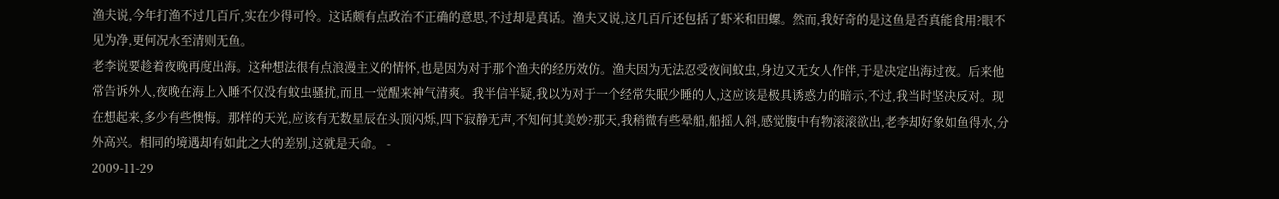渔夫说,今年打渔不过几百斤,实在少得可怜。这话颇有点政治不正确的意思,不过却是真话。渔夫又说,这几百斤还包括了虾米和田螺。然而,我好奇的是这鱼是否真能食用?眼不见为净,更何况水至清则无鱼。
老李说要趁着夜晚再度出海。这种想法很有点浪漫主义的情怀,也是因为对于那个渔夫的经历效仿。渔夫因为无法忍受夜间蚊虫,身边又无女人作伴,于是决定出海过夜。后来他常告诉外人,夜晚在海上入睡不仅没有蚊虫骚扰,而且一觉醒来神气清爽。我半信半疑,我以为对于一个经常失眠少睡的人,这应该是极具诱惑力的暗示,不过,我当时坚决反对。现在想起来,多少有些懊悔。那样的天光,应该有无数星辰在头顶闪烁,四下寂静无声,不知何其美妙?那天,我稍微有些晕船,船摇人斜,感觉腹中有物滚滚欲出,老李却好象如鱼得水,分外高兴。相同的境遇却有如此之大的差别,这就是天命。 -
2009-11-29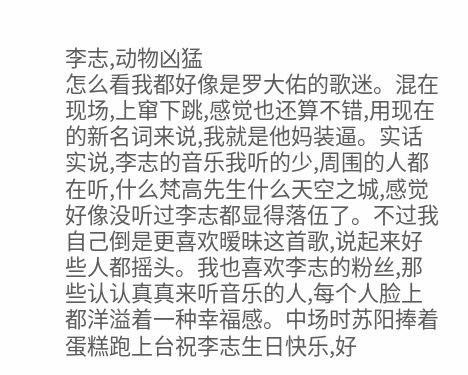李志,动物凶猛
怎么看我都好像是罗大佑的歌迷。混在现场,上窜下跳,感觉也还算不错,用现在的新名词来说,我就是他妈装逼。实话实说,李志的音乐我听的少,周围的人都在听,什么梵高先生什么天空之城,感觉好像没听过李志都显得落伍了。不过我自己倒是更喜欢暧昧这首歌,说起来好些人都摇头。我也喜欢李志的粉丝,那些认认真真来听音乐的人,每个人脸上都洋溢着一种幸福感。中场时苏阳捧着蛋糕跑上台祝李志生日快乐,好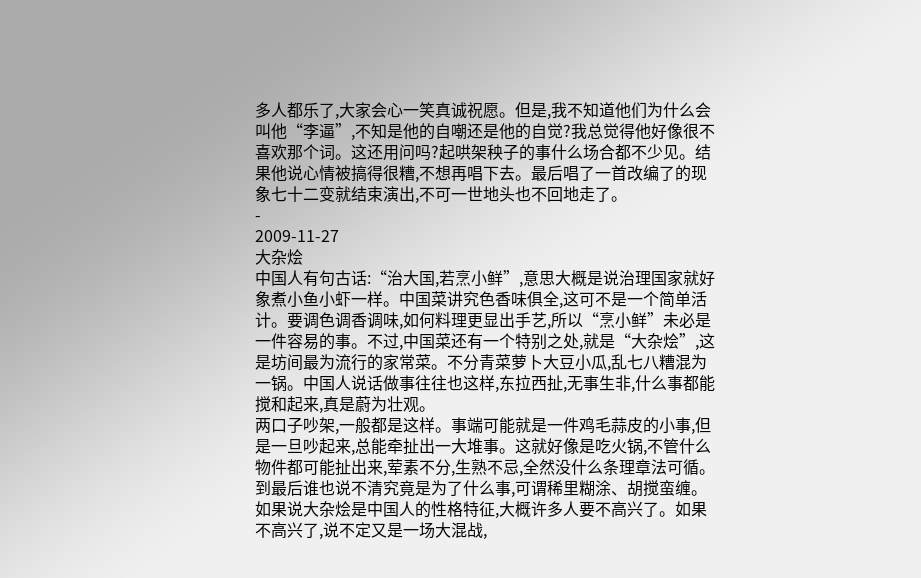多人都乐了,大家会心一笑真诚祝愿。但是,我不知道他们为什么会叫他“李逼”,不知是他的自嘲还是他的自觉?我总觉得他好像很不喜欢那个词。这还用问吗?起哄架秧子的事什么场合都不少见。结果他说心情被搞得很糟,不想再唱下去。最后唱了一首改编了的现象七十二变就结束演出,不可一世地头也不回地走了。
-
2009-11-27
大杂烩
中国人有句古话:“治大国,若烹小鲜”,意思大概是说治理国家就好象煮小鱼小虾一样。中国菜讲究色香味俱全,这可不是一个简单活计。要调色调香调味,如何料理更显出手艺,所以“烹小鲜”未必是一件容易的事。不过,中国菜还有一个特别之处,就是“大杂烩”,这是坊间最为流行的家常菜。不分青菜萝卜大豆小瓜,乱七八糟混为一锅。中国人说话做事往往也这样,东拉西扯,无事生非,什么事都能搅和起来,真是蔚为壮观。
两口子吵架,一般都是这样。事端可能就是一件鸡毛蒜皮的小事,但是一旦吵起来,总能牵扯出一大堆事。这就好像是吃火锅,不管什么物件都可能扯出来,荤素不分,生熟不忌,全然没什么条理章法可循。到最后谁也说不清究竟是为了什么事,可谓稀里糊涂、胡搅蛮缠。如果说大杂烩是中国人的性格特征,大概许多人要不高兴了。如果不高兴了,说不定又是一场大混战,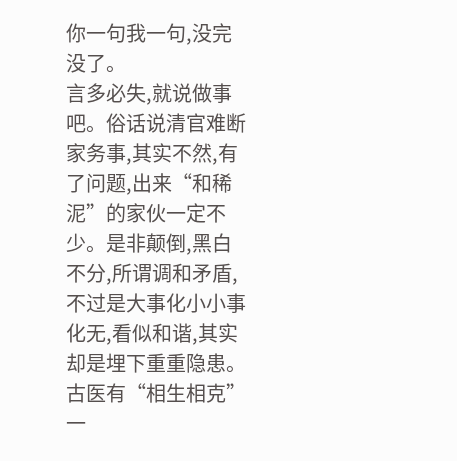你一句我一句,没完没了。
言多必失,就说做事吧。俗话说清官难断家务事,其实不然,有了问题,出来“和稀泥”的家伙一定不少。是非颠倒,黑白不分,所谓调和矛盾,不过是大事化小小事化无,看似和谐,其实却是埋下重重隐患。古医有“相生相克”一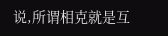说,所谓相克就是互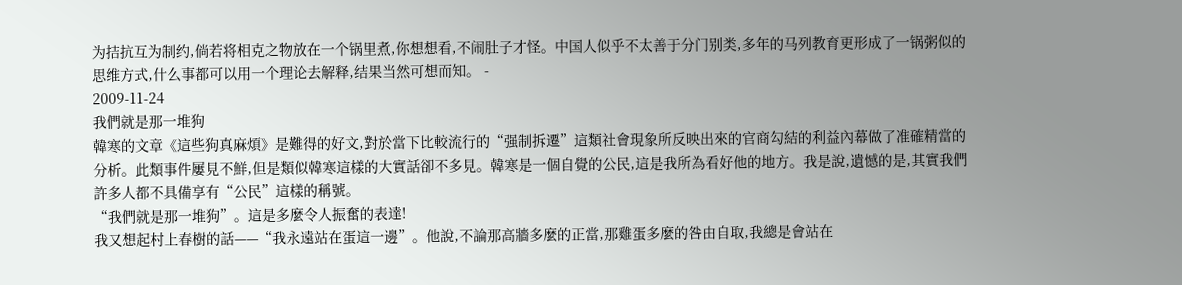为拮抗互为制约,倘若将相克之物放在一个锅里煮,你想想看,不闹肚子才怪。中国人似乎不太善于分门别类,多年的马列教育更形成了一锅粥似的思维方式,什么事都可以用一个理论去解释,结果当然可想而知。 -
2009-11-24
我們就是那一堆狗
韓寒的文章《這些狗真麻煩》是難得的好文,對於當下比較流行的“强制拆遷”這類社會現象所反映出來的官商勾結的利益內幕做了准確精當的分析。此類事件屢見不鮮,但是類似韓寒這樣的大實話卻不多見。韓寒是一個自覺的公民,這是我所為看好他的地方。我是說,遺憾的是,其實我們許多人都不具備享有“公民”這樣的稱號。
“我們就是那一堆狗”。這是多麼令人振奮的表達!
我又想起村上春樹的話——“我永遠站在蛋這一邊”。他說,不論那高牆多麼的正當,那雞蛋多麼的咎由自取,我總是會站在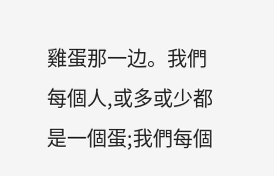雞蛋那一边。我們每個人,或多或少都是一個蛋;我們每個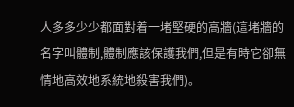人多多少少都面對着一堵堅硬的高牆(這堵牆的名字叫體制,體制應該保護我們,但是有時它卻無情地高效地系統地殺害我們)。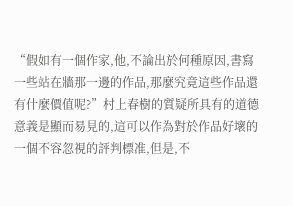“假如有一個作家,他,不論出於何種原因,書寫一些站在牆那一邊的作品,那麼究竟這些作品還有什麼價值呢?”村上春樹的質疑所具有的道德意義是顯而易見的,這可以作為對於作品好壞的一個不容忽視的評判標准,但是,不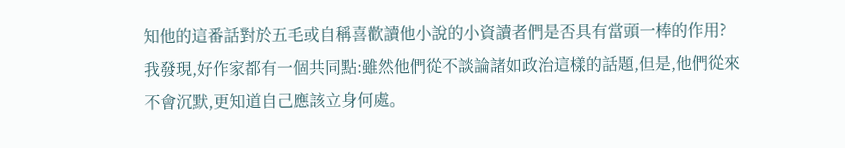知他的這番話對於五毛或自稱喜歡讀他小說的小資讀者們是否具有當頭一棒的作用?
我發現,好作家都有一個共同點:雖然他們從不談論諸如政治這樣的話題,但是,他們從來不會沉默,更知道自己應該立身何處。